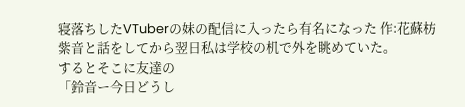寝落ちしたVTuberの妹の配信に入ったら有名になった 作:花蘇枋
紫音と話をしてから翌日私は学校の机で外を眺めていた。
するとそこに友達の
「鈴音ー今日どうし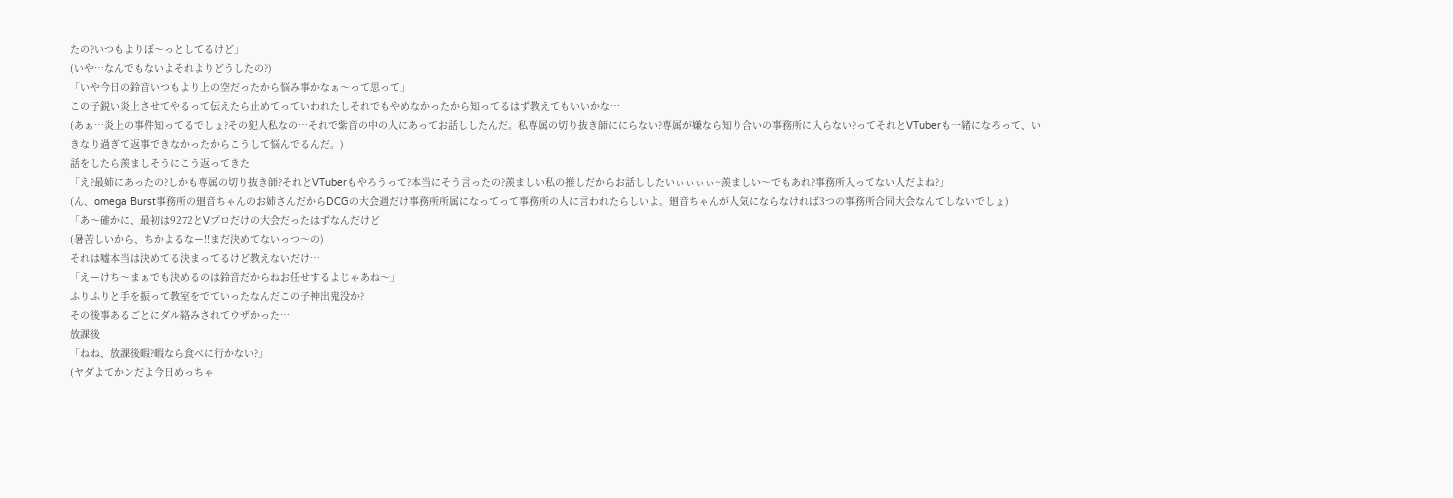たの?いつもよりぼ〜っとしてるけど」
(いや…なんでもないよそれよりどうしたの?)
「いや今日の鈴音いつもより上の空だったから悩み事かなぁ〜って思って」
この子鋭い炎上させてやるって伝えたら止めてっていわれたしそれでもやめなかったから知ってるはず教えてもいいかな…
(あぁ…炎上の事件知ってるでしょ?その犯人私なの…それで紫音の中の人にあってお話ししたんだ。私専属の切り抜き師ににらない?専属が嫌なら知り合いの事務所に入らない?ってそれとVTuberも一緒になろって、いきなり過ぎて返事できなかったからこうして悩んでるんだ。)
話をしたら羨ましそうにこう返ってきた
「え?最姉にあったの?しかも専属の切り抜き師?それとVTuberもやろうって?本当にそう言ったの?羨ましい私の推しだからお話ししたいぃぃぃぃ~羨ましい〜でもあれ?事務所入ってない人だよね?」
(ん、omega Burst事務所の廻音ちゃんのお姉さんだからDCGの大会週だけ事務所所属になってって事務所の人に言われたらしいよ。廻音ちゃんが人気にならなければ3つの事務所合同大会なんてしないでしょ)
「あ〜確かに、最初は9272とVプロだけの大会だったはずなんだけど
(暑苦しいから、ちかよるなー!!まだ決めてないっつ〜の)
それは嘘本当は決めてる決まってるけど教えないだけ…
「えーけち〜まぁでも決めるのは鈴音だからねお任せするよじゃあね〜」
ふりふりと手を振って教室をでていったなんだこの子神出鬼没か?
その後事あるごとにダル絡みされてウザかった…
放課後
「ねね、放課後暇?暇なら食べに行かない?」
(ヤダよてかンだよ今日めっちゃ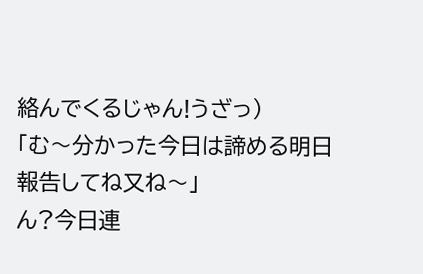絡んでくるじゃん!うざっ)
「む〜分かった今日は諦める明日報告してね又ね〜」
ん?今日連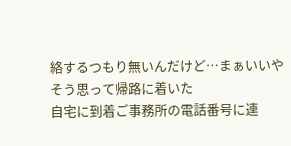絡するつもり無いんだけど…まぁいいや
そう思って帰路に着いた
自宅に到着ご事務所の電話番号に連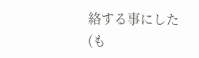絡する事にした
(も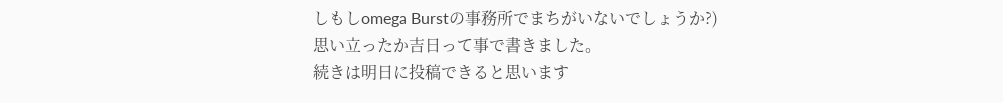しもしomega Burstの事務所でまちがいないでしょうか?)
思い立ったか吉日って事で書きました。
続きは明日に投稿できると思います